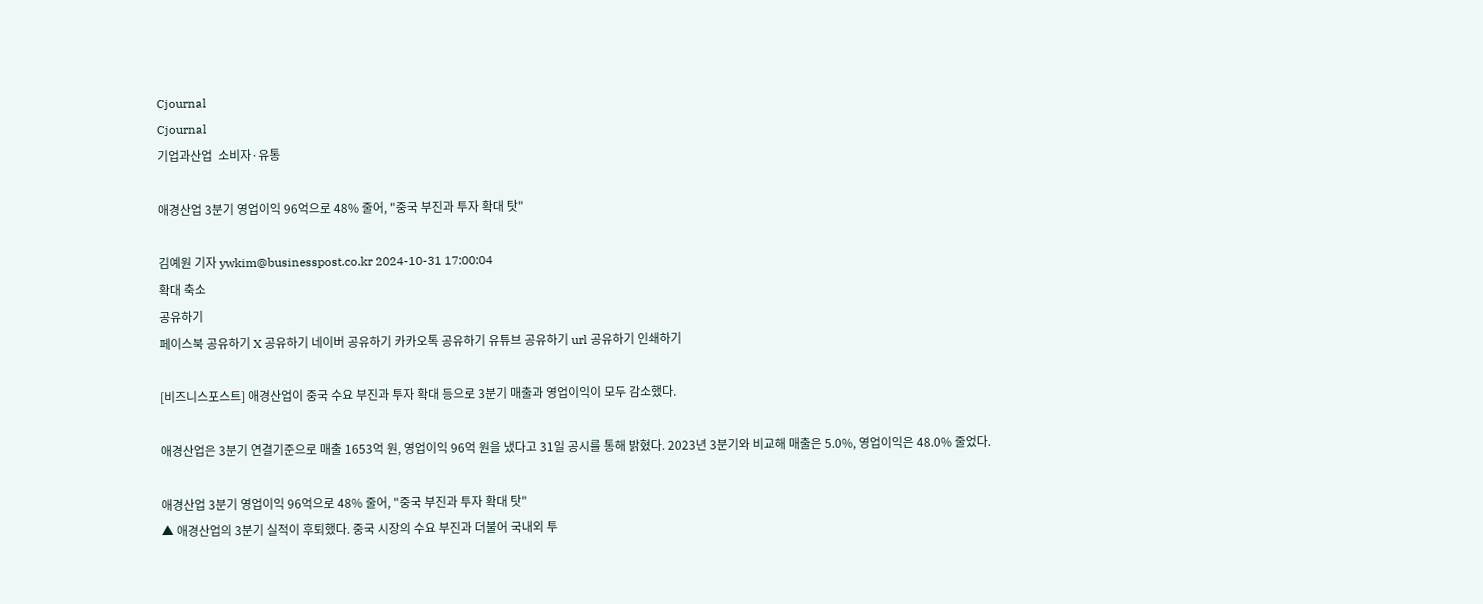Cjournal
Cjournal
기업과산업  소비자·유통

애경산업 3분기 영업이익 96억으로 48% 줄어, "중국 부진과 투자 확대 탓"

김예원 기자 ywkim@businesspost.co.kr 2024-10-31 17:00:04
확대 축소
공유하기
페이스북 공유하기 X 공유하기 네이버 공유하기 카카오톡 공유하기 유튜브 공유하기 url 공유하기 인쇄하기

[비즈니스포스트] 애경산업이 중국 수요 부진과 투자 확대 등으로 3분기 매출과 영업이익이 모두 감소했다.

애경산업은 3분기 연결기준으로 매출 1653억 원, 영업이익 96억 원을 냈다고 31일 공시를 통해 밝혔다. 2023년 3분기와 비교해 매출은 5.0%, 영업이익은 48.0% 줄었다.

애경산업 3분기 영업이익 96억으로 48% 줄어, "중국 부진과 투자 확대 탓"
▲ 애경산업의 3분기 실적이 후퇴했다. 중국 시장의 수요 부진과 더불어 국내외 투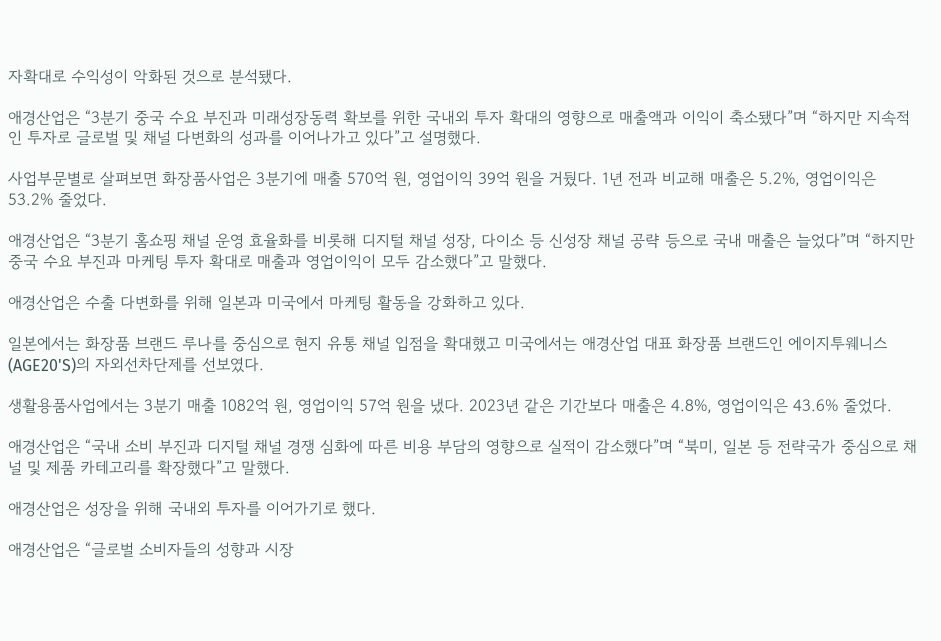자확대로 수익성이 악화된 것으로 분석됐다.

애경산업은 “3분기 중국 수요 부진과 미래성장동력 확보를 위한 국내외 투자 확대의 영향으로 매출액과 이익이 축소됐다”며 “하지만 지속적인 투자로 글로벌 및 채널 다변화의 성과를 이어나가고 있다”고 설명했다.

사업부문별로 살펴보면 화장품사업은 3분기에 매출 570억 원, 영업이익 39억 원을 거뒀다. 1년 전과 비교해 매출은 5.2%, 영업이익은 53.2% 줄었다.

애경산업은 “3분기 홈쇼핑 채널 운영 효율화를 비롯해 디지털 채널 성장, 다이소 등 신성장 채널 공략 등으로 국내 매출은 늘었다”며 “하지만 중국 수요 부진과 마케팅 투자 확대로 매출과 영업이익이 모두 감소했다”고 말했다.

애경산업은 수출 다변화를 위해 일본과 미국에서 마케팅 활동을 강화하고 있다.

일본에서는 화장품 브랜드 루나를 중심으로 현지 유통 채널 입점을 확대했고 미국에서는 애경산업 대표 화장품 브랜드인 에이지투웨니스(AGE20'S)의 자외선차단제를 선보였다.

생활용품사업에서는 3분기 매출 1082억 원, 영업이익 57억 원을 냈다. 2023년 같은 기간보다 매출은 4.8%, 영업이익은 43.6% 줄었다.

애경산업은 “국내 소비 부진과 디지털 채널 경쟁 심화에 따른 비용 부담의 영향으로 실적이 감소했다”며 “북미, 일본 등 전략국가 중심으로 채널 및 제품 카테고리를 확장했다”고 말했다.

애경산업은 성장을 위해 국내외 투자를 이어가기로 했다.

애경산업은 “글로벌 소비자들의 성향과 시장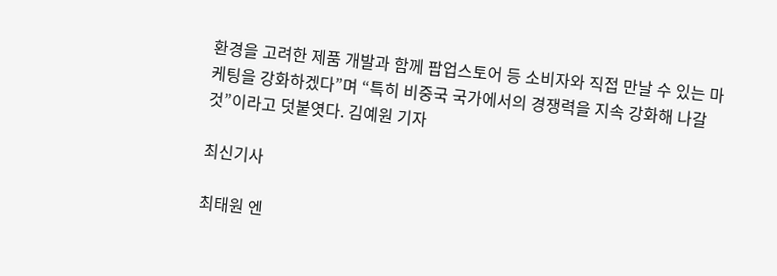환경을 고려한 제품 개발과 함께 팝업스토어 등 소비자와 직접 만날 수 있는 마케팅을 강화하겠다”며 “특히 비중국 국가에서의 경쟁력을 지속 강화해 나갈 것”이라고 덧붙엿다. 김예원 기자

최신기사

최태원 엔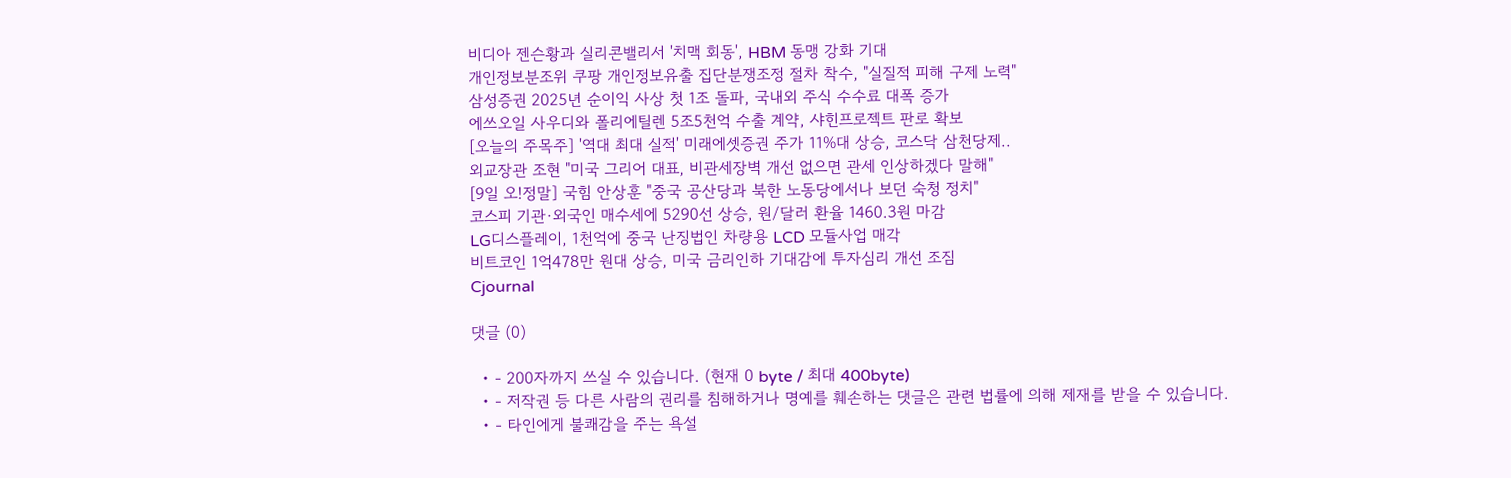비디아 젠슨황과 실리콘밸리서 '치맥 회동', HBM 동맹 강화 기대
개인정보분조위 쿠팡 개인정보유출 집단분쟁조정 절차 착수, "실질적 피해 구제 노력"
삼성증권 2025년 순이익 사상 첫 1조 돌파, 국내외 주식 수수료 대폭 증가
에쓰오일 사우디와 폴리에틸렌 5조5천억 수출 계약, 샤힌프로젝트 판로 확보
[오늘의 주목주] '역대 최대 실적' 미래에셋증권 주가 11%대 상승, 코스닥 삼천당제..
외교장관 조현 "미국 그리어 대표, 비관세장벽 개선 없으면 관세 인상하겠다 말해"
[9일 오!정말] 국힘 안상훈 "중국 공산당과 북한 노동당에서나 보던 숙청 정치"
코스피 기관·외국인 매수세에 5290선 상승, 원/달러 환율 1460.3원 마감
LG디스플레이, 1천억에 중국 난징법인 차량용 LCD 모듈사업 매각
비트코인 1억478만 원대 상승, 미국 금리인하 기대감에 투자심리 개선 조짐
Cjournal

댓글 (0)

  • - 200자까지 쓰실 수 있습니다. (현재 0 byte / 최대 400byte)
  • - 저작권 등 다른 사람의 권리를 침해하거나 명예를 훼손하는 댓글은 관련 법률에 의해 제재를 받을 수 있습니다.
  • - 타인에게 불쾌감을 주는 욕설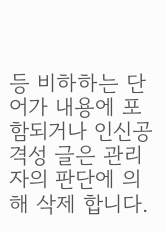등 비하하는 단어가 내용에 포함되거나 인신공격성 글은 관리자의 판단에 의해 삭제 합니다.